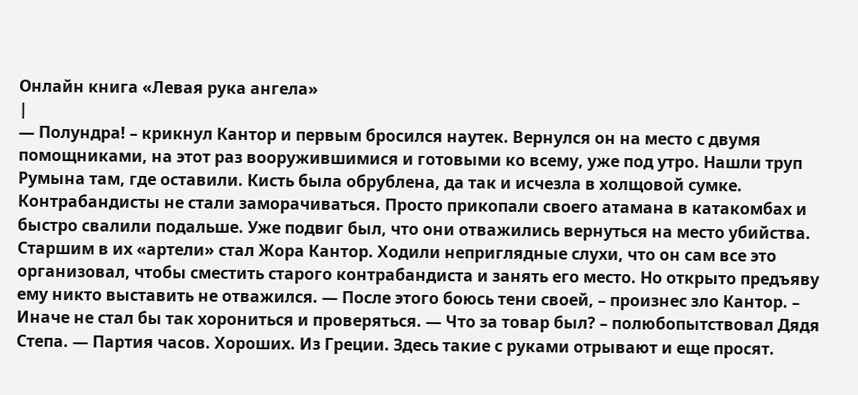Онлайн книга «Левая рука ангела»
|
— Полундра! – крикнул Кантор и первым бросился наутек. Вернулся он на место с двумя помощниками, на этот раз вооружившимися и готовыми ко всему, уже под утро. Нашли труп Румына там, где оставили. Кисть была обрублена, да так и исчезла в холщовой сумке. Контрабандисты не стали заморачиваться. Просто прикопали своего атамана в катакомбах и быстро свалили подальше. Уже подвиг был, что они отважились вернуться на место убийства. Старшим в их «артели» стал Жора Кантор. Ходили неприглядные слухи, что он сам все это организовал, чтобы сместить старого контрабандиста и занять его место. Но открыто предъяву ему никто выставить не отважился. — После этого боюсь тени своей, – произнес зло Кантор. – Иначе не стал бы так хорониться и проверяться. — Что за товар был? – полюбопытствовал Дядя Степа. — Партия часов. Хороших. Из Греции. Здесь такие с руками отрывают и еще просят.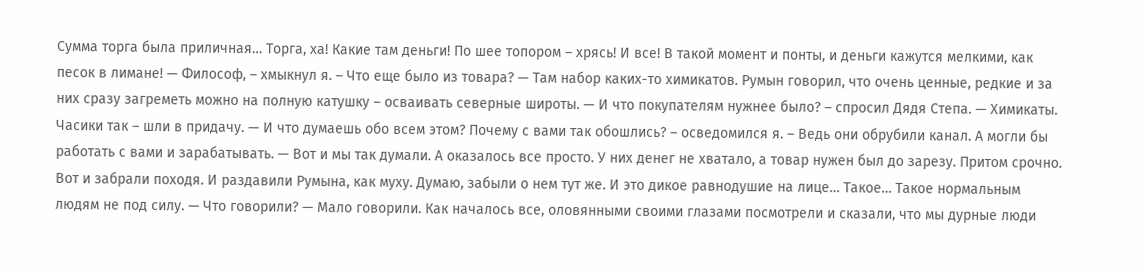Сумма торга была приличная… Торга, ха! Какие там деньги! По шее топором – хрясь! И все! В такой момент и понты, и деньги кажутся мелкими, как песок в лимане! — Философ, – хмыкнул я. – Что еще было из товара? — Там набор каких-то химикатов. Румын говорил, что очень ценные, редкие и за них сразу загреметь можно на полную катушку – осваивать северные широты. — И что покупателям нужнее было? – спросил Дядя Степа. — Химикаты. Часики так – шли в придачу. — И что думаешь обо всем этом? Почему с вами так обошлись? – осведомился я. – Ведь они обрубили канал. А могли бы работать с вами и зарабатывать. — Вот и мы так думали. А оказалось все просто. У них денег не хватало, а товар нужен был до зарезу. Притом срочно. Вот и забрали походя. И раздавили Румына, как муху. Думаю, забыли о нем тут же. И это дикое равнодушие на лице… Такое… Такое нормальным людям не под силу. — Что говорили? — Мало говорили. Как началось все, оловянными своими глазами посмотрели и сказали, что мы дурные люди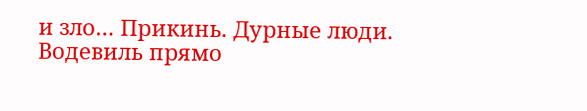и зло… Прикинь. Дурные люди. Водевиль прямо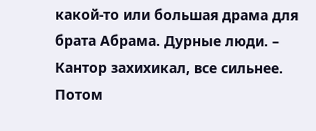какой-то или большая драма для брата Абрама. Дурные люди. – Кантор захихикал, все сильнее. Потом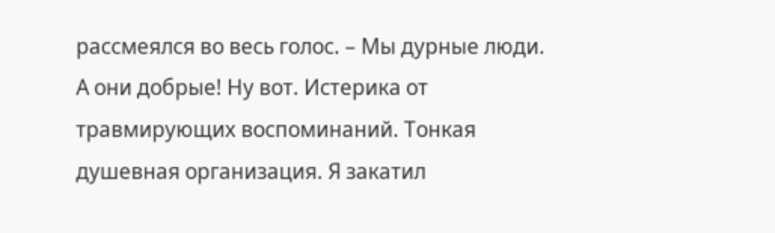рассмеялся во весь голос. – Мы дурные люди. А они добрые! Ну вот. Истерика от травмирующих воспоминаний. Тонкая душевная организация. Я закатил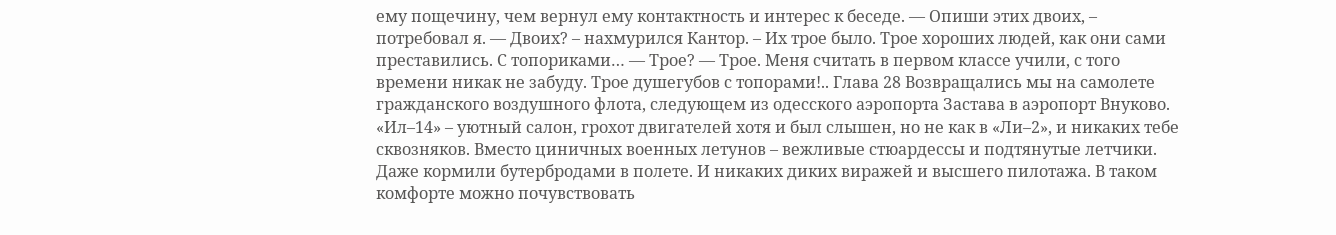ему пощечину, чем вернул ему контактность и интерес к беседе. — Опиши этих двоих, – потребовал я. — Двоих? – нахмурился Кантор. – Их трое было. Трое хороших людей, как они сами преставились. С топориками… — Трое? — Трое. Меня считать в первом классе учили, с того времени никак не забуду. Трое душегубов с топорами!.. Глава 28 Возвращались мы на самолете гражданского воздушного флота, следующем из одесского аэропорта Застава в аэропорт Внуково. «Ил–14» – уютный салон, грохот двигателей хотя и был слышен, но не как в «Ли–2», и никаких тебе сквозняков. Вместо циничных военных летунов – вежливые стюардессы и подтянутые летчики. Даже кормили бутербродами в полете. И никаких диких виражей и высшего пилотажа. В таком комфорте можно почувствовать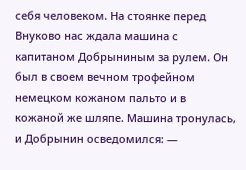себя человеком. На стоянке перед Внуково нас ждала машина с капитаном Добрыниным за рулем. Он был в своем вечном трофейном немецком кожаном пальто и в кожаной же шляпе. Машина тронулась, и Добрынин осведомился: —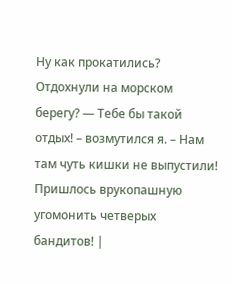Ну как прокатились? Отдохнули на морском берегу? — Тебе бы такой отдых! – возмутился я. – Нам там чуть кишки не выпустили! Пришлось врукопашную угомонить четверых бандитов! |